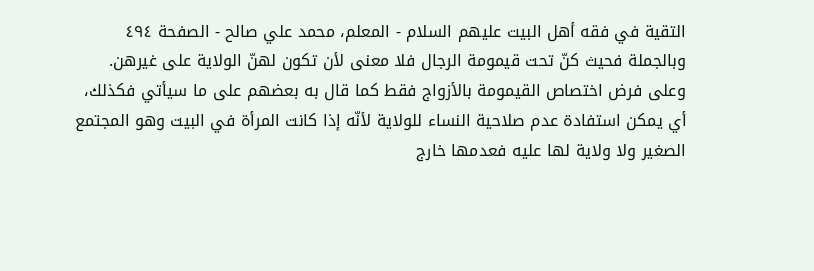التقية في فقه أهل البيت عليهم السلام - المعلم، محمد علي صالح - الصفحة ٤٩٤
وبالجملة فحيث كنّ تحت قيمومة الرجال فلا معنى لأن تكون لهنّ الولاية على غيرهن.
وعلى فرض اختصاص القيمومة بالأزواج فقط كما قال به بعضهم على ما سيأتي فكذلك، أي يمكن استفادة عدم صلاحية النساء للولاية لأنّه إذا كانت المرأة في البيت وهو المجتمع الصغير ولا ولاية لها عليه فعدمها خارج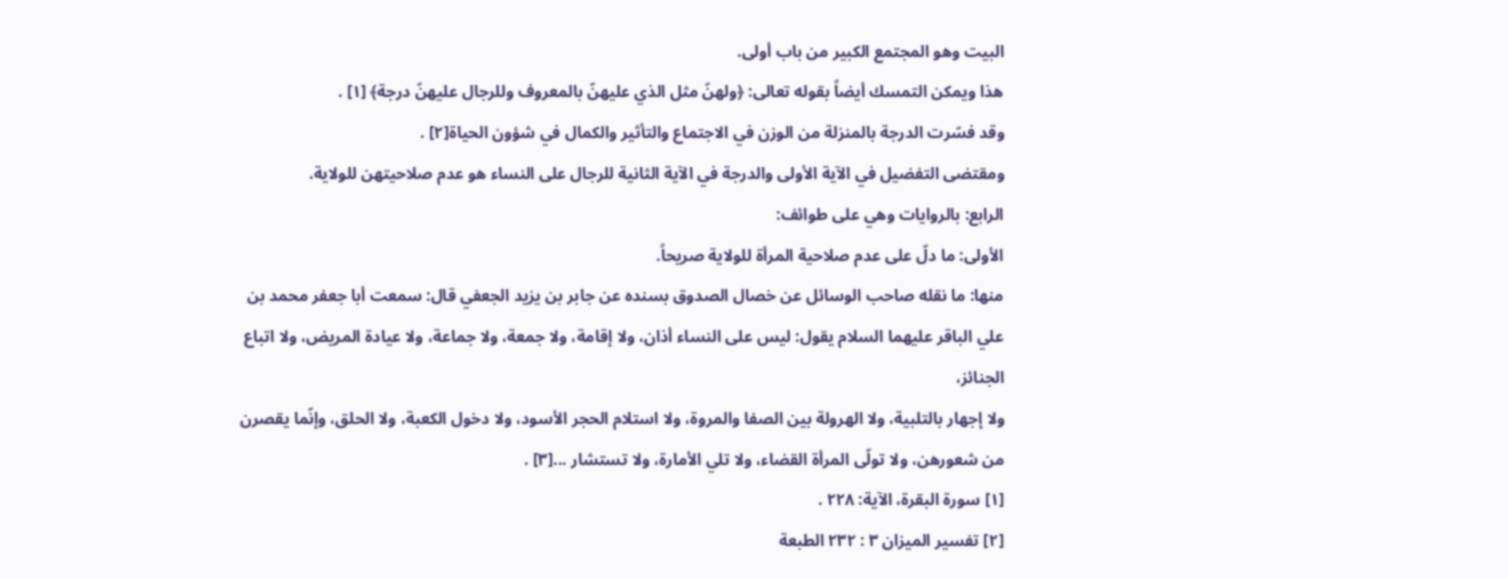البيت وهو المجتمع الكبير من باب أولى.
هذا ويمكن التمسك أيضاً بقوله تعالى: ﴿ولهنّ مثل الذي عليهنّ بالمعروف وللرجال عليهنّ درجة﴾ [١] .
وقد فسّرت الدرجة بالمنزلة من الوزن في الاجتماع والتأثير والكمال في شؤون الحياة[٢] .
ومقتضى التفضيل في الآية الأولى والدرجة في الآية الثانية للرجال على النساء هو عدم صلاحيتهن للولاية.
الرابع: بالروايات وهي على طوائف:
الأولى: ما دلّ على عدم صلاحية المرأة للولاية صريحاً.
منها: ما نقله صاحب الوسائل عن خصال الصدوق بسنده عن جابر بن يزيد الجعفي قال: سمعت أبا جعفر محمد بن علي الباقر عليهما السلام يقول: ليس على النساء أذان، ولا إقامة، ولا جمعة، ولا جماعة، ولا عيادة المريض، ولا اتباع الجنائز،
ولا إجهار بالتلبية، ولا الهرولة بين الصفا والمروة، ولا استلام الحجر الأسود، ولا دخول الكعبة، ولا الحلق، وإنّما يقصرن من شعورهن، ولا تولّى المرأة القضاء، ولا تلي الأمارة، ولا تستشار ...[٣] .
[١] سورة البقرة، الآية: ٢٢٨ .
[٢] تفسير الميزان ٣ : ٢٣٢ الطبعة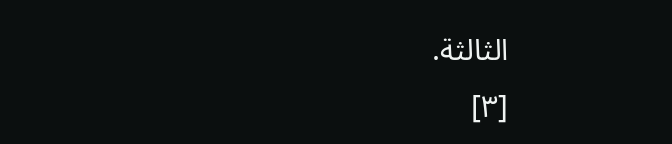الثالثة.
[٣]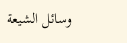وسائل الشيعة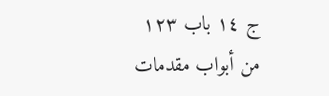ج ١٤ باب ١٢٣ من أبواب مقدمات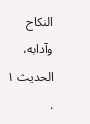النكاح وآدابه، الحديث ١ .